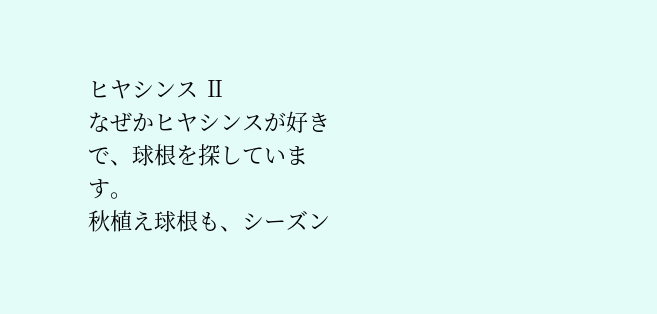ヒヤシンス Ⅱ
なぜかヒヤシンスが好きで、球根を探しています。
秋植え球根も、シーズン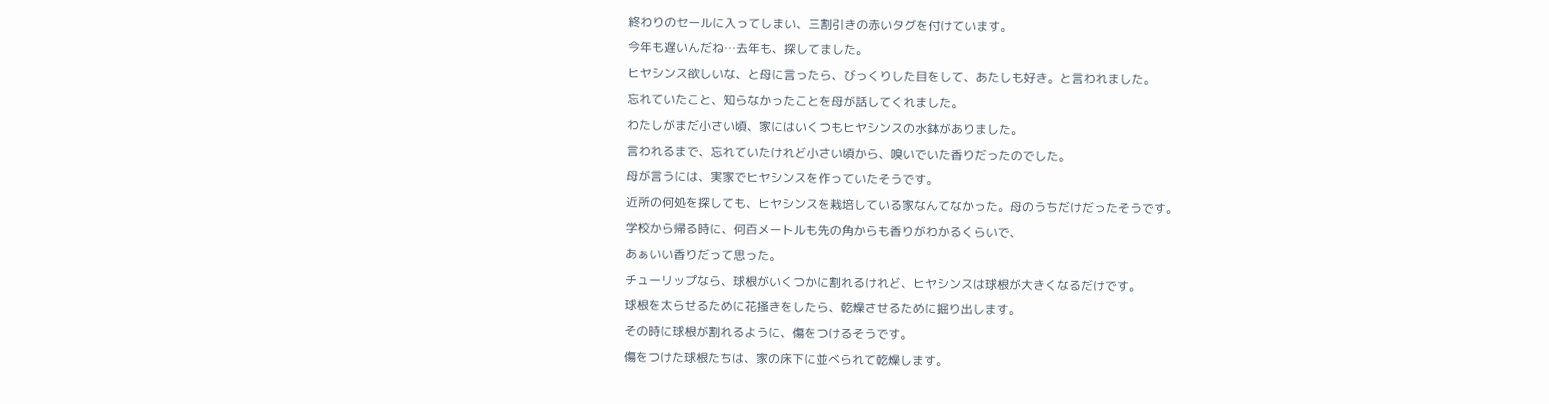終わりのセールに入ってしまい、三割引きの赤いタグを付けています。
今年も遅いんだね…去年も、探してました。
ヒヤシンス欲しいな、と母に言ったら、びっくりした目をして、あたしも好き。と言われました。
忘れていたこと、知らなかったことを母が話してくれました。
わたしがまだ小さい頃、家にはいくつもヒヤシンスの水鉢がありました。
言われるまで、忘れていたけれど小さい頃から、嗅いでいた香りだったのでした。
母が言うには、実家でヒヤシンスを作っていたそうです。
近所の何処を探しても、ヒヤシンスを栽培している家なんてなかった。母のうちだけだったそうです。
学校から帰る時に、何百メートルも先の角からも香りがわかるくらいで、
あぁいい香りだって思った。
チューリップなら、球根がいくつかに割れるけれど、ヒヤシンスは球根が大きくなるだけです。
球根を太らせるために花掻きをしたら、乾燥させるために掘り出します。
その時に球根が割れるように、傷をつけるそうです。
傷をつけた球根たちは、家の床下に並べられて乾燥します。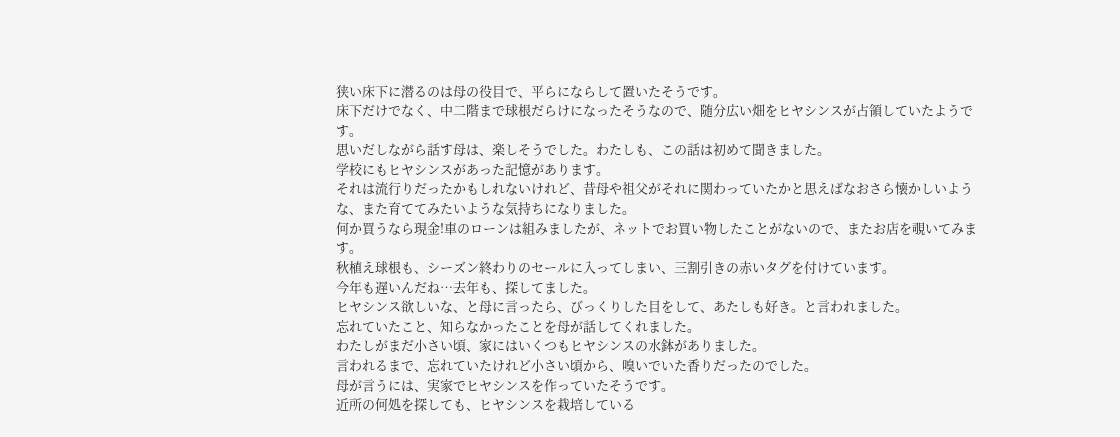狭い床下に潜るのは母の役目で、平らにならして置いたそうです。
床下だけでなく、中二階まで球根だらけになったそうなので、随分広い畑をヒヤシンスが占領していたようです。
思いだしながら話す母は、楽しそうでした。わたしも、この話は初めて聞きました。
学校にもヒヤシンスがあった記憶があります。
それは流行りだったかもしれないけれど、昔母や祖父がそれに関わっていたかと思えばなおさら懐かしいような、また育ててみたいような気持ちになりました。
何か買うなら現金!車のローンは組みましたが、ネットでお買い物したことがないので、またお店を覗いてみます。
秋植え球根も、シーズン終わりのセールに入ってしまい、三割引きの赤いタグを付けています。
今年も遅いんだね…去年も、探してました。
ヒヤシンス欲しいな、と母に言ったら、びっくりした目をして、あたしも好き。と言われました。
忘れていたこと、知らなかったことを母が話してくれました。
わたしがまだ小さい頃、家にはいくつもヒヤシンスの水鉢がありました。
言われるまで、忘れていたけれど小さい頃から、嗅いでいた香りだったのでした。
母が言うには、実家でヒヤシンスを作っていたそうです。
近所の何処を探しても、ヒヤシンスを栽培している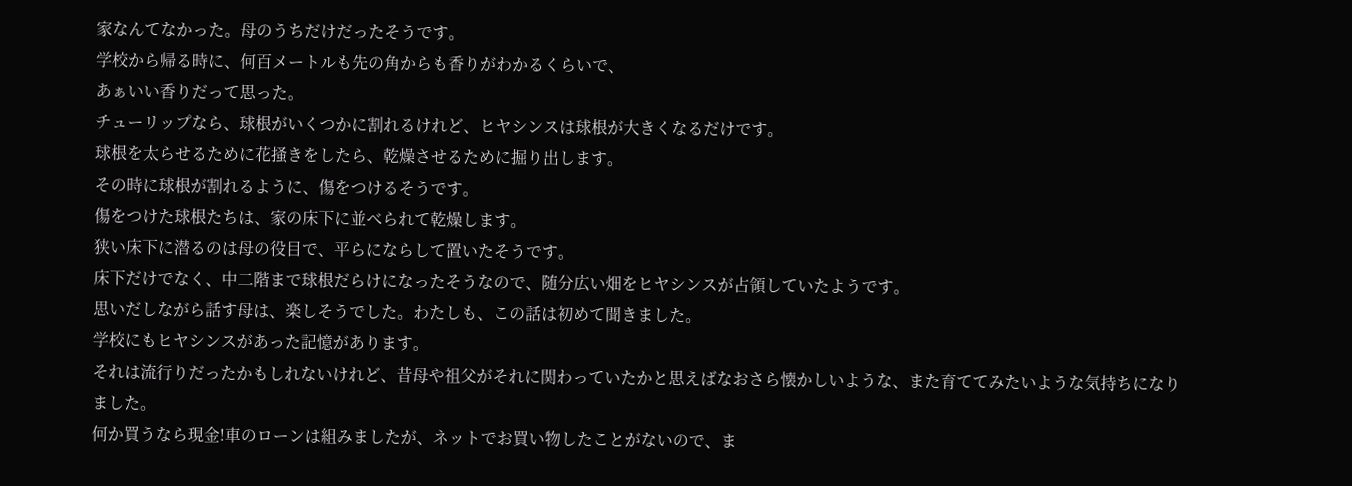家なんてなかった。母のうちだけだったそうです。
学校から帰る時に、何百メートルも先の角からも香りがわかるくらいで、
あぁいい香りだって思った。
チューリップなら、球根がいくつかに割れるけれど、ヒヤシンスは球根が大きくなるだけです。
球根を太らせるために花掻きをしたら、乾燥させるために掘り出します。
その時に球根が割れるように、傷をつけるそうです。
傷をつけた球根たちは、家の床下に並べられて乾燥します。
狭い床下に潜るのは母の役目で、平らにならして置いたそうです。
床下だけでなく、中二階まで球根だらけになったそうなので、随分広い畑をヒヤシンスが占領していたようです。
思いだしながら話す母は、楽しそうでした。わたしも、この話は初めて聞きました。
学校にもヒヤシンスがあった記憶があります。
それは流行りだったかもしれないけれど、昔母や祖父がそれに関わっていたかと思えばなおさら懐かしいような、また育ててみたいような気持ちになりました。
何か買うなら現金!車のローンは組みましたが、ネットでお買い物したことがないので、ま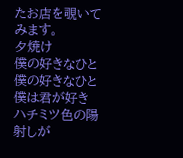たお店を覗いてみます。
夕焼け
僕の好きなひと
僕の好きなひと
僕は君が好き
ハチミツ色の陽射しが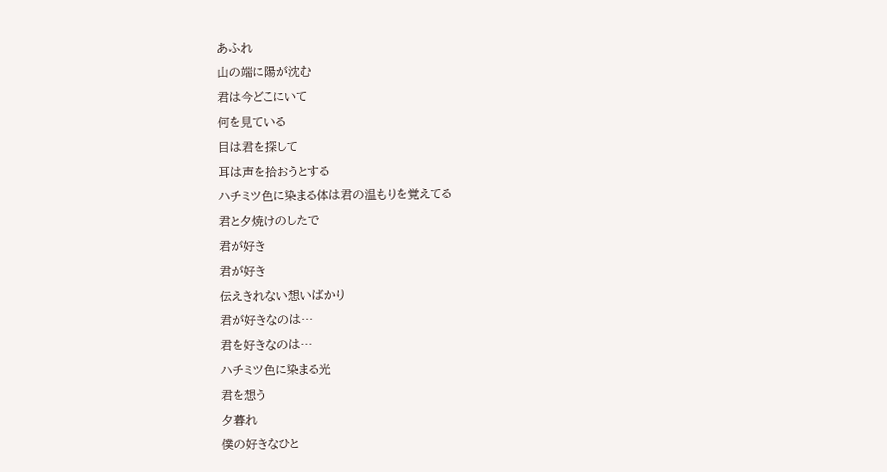あふれ
山の端に陽が沈む
君は今どこにいて
何を見ている
目は君を探して
耳は声を拾おうとする
ハチミツ色に染まる体は君の温もりを覚えてる
君と夕焼けのしたで
君が好き
君が好き
伝えきれない想いばかり
君が好きなのは…
君を好きなのは…
ハチミツ色に染まる光
君を想う
夕暮れ
僕の好きなひと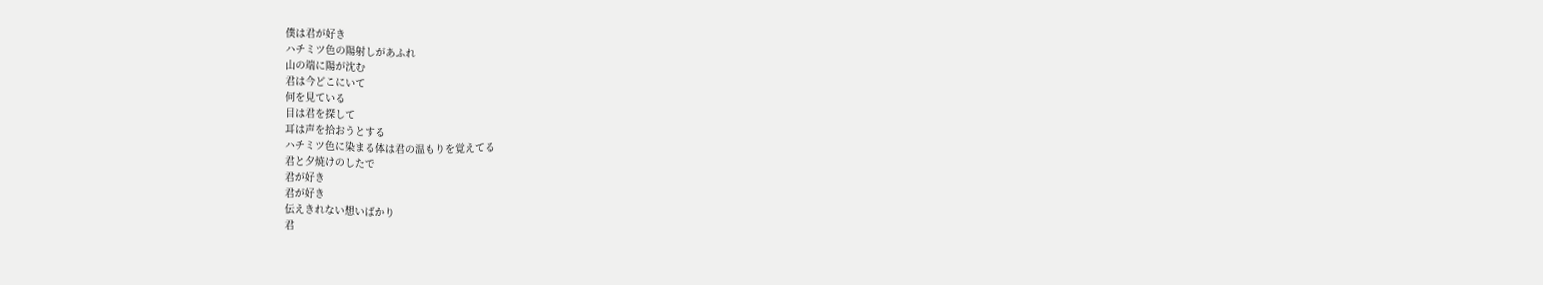僕は君が好き
ハチミツ色の陽射しがあふれ
山の端に陽が沈む
君は今どこにいて
何を見ている
目は君を探して
耳は声を拾おうとする
ハチミツ色に染まる体は君の温もりを覚えてる
君と夕焼けのしたで
君が好き
君が好き
伝えきれない想いばかり
君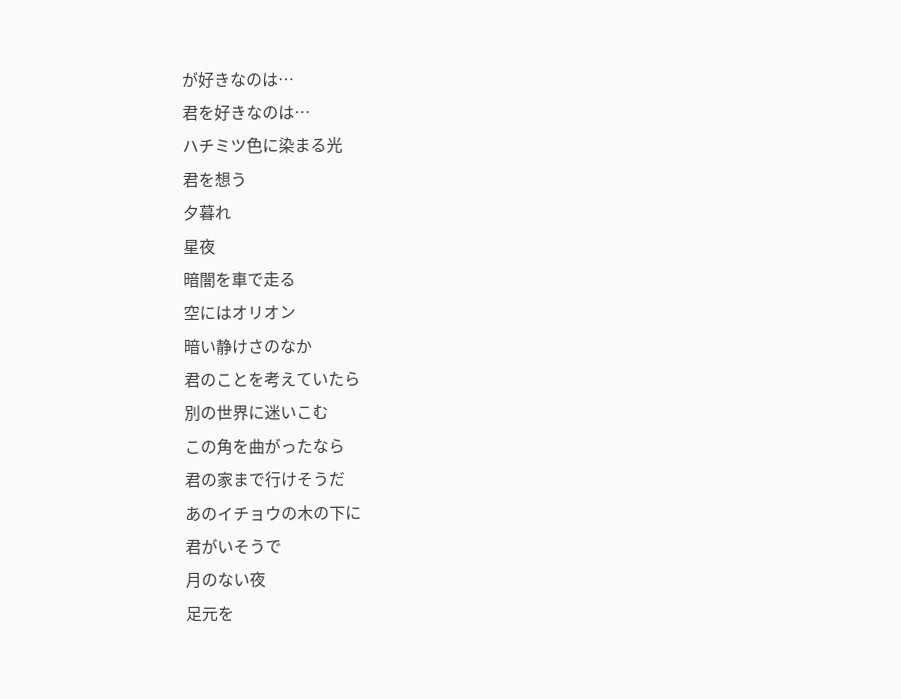が好きなのは…
君を好きなのは…
ハチミツ色に染まる光
君を想う
夕暮れ
星夜
暗闇を車で走る
空にはオリオン
暗い静けさのなか
君のことを考えていたら
別の世界に迷いこむ
この角を曲がったなら
君の家まで行けそうだ
あのイチョウの木の下に
君がいそうで
月のない夜
足元を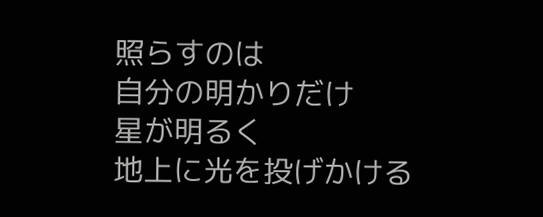照らすのは
自分の明かりだけ
星が明るく
地上に光を投げかける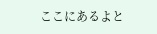ここにあるよと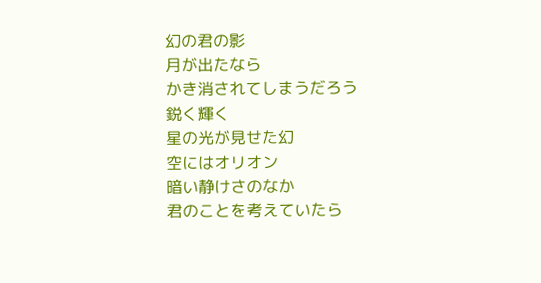幻の君の影
月が出たなら
かき消されてしまうだろう
鋭く輝く
星の光が見せた幻
空にはオリオン
暗い静けさのなか
君のことを考えていたら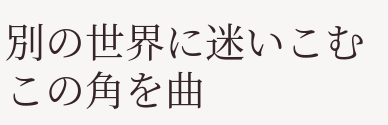別の世界に迷いこむ
この角を曲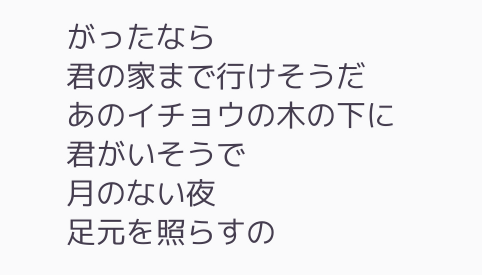がったなら
君の家まで行けそうだ
あのイチョウの木の下に
君がいそうで
月のない夜
足元を照らすの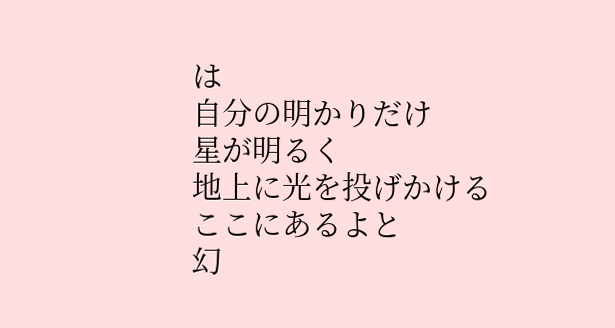は
自分の明かりだけ
星が明るく
地上に光を投げかける
ここにあるよと
幻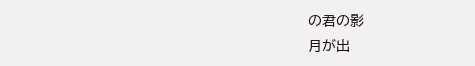の君の影
月が出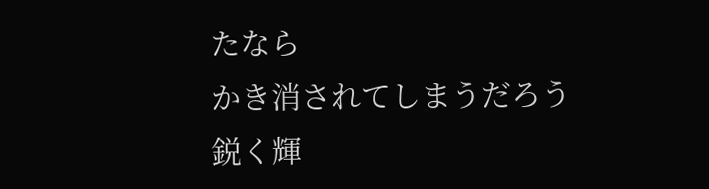たなら
かき消されてしまうだろう
鋭く輝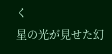く
星の光が見せた幻